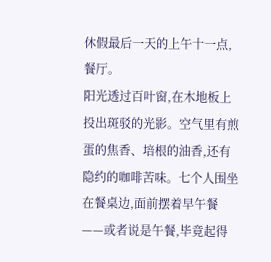休假最后一天的上午十一点,餐厅。
阳光透过百叶窗,在木地板上投出斑驳的光影。空气里有煎蛋的焦香、培根的油香,还有隐约的咖啡苦味。七个人围坐在餐桌边,面前摆着早午餐——或者说是午餐,毕竟起得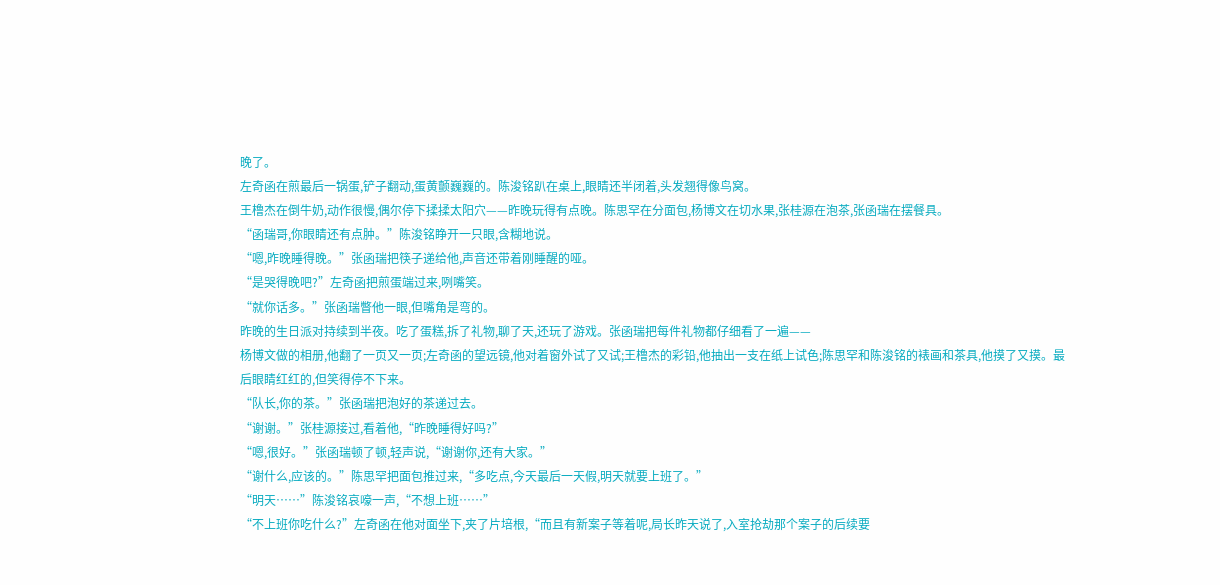晚了。
左奇函在煎最后一锅蛋,铲子翻动,蛋黄颤巍巍的。陈浚铭趴在桌上,眼睛还半闭着,头发翘得像鸟窝。
王橹杰在倒牛奶,动作很慢,偶尔停下揉揉太阳穴——昨晚玩得有点晚。陈思罕在分面包,杨博文在切水果,张桂源在泡茶,张函瑞在摆餐具。
“函瑞哥,你眼睛还有点肿。”陈浚铭睁开一只眼,含糊地说。
“嗯,昨晚睡得晚。”张函瑞把筷子递给他,声音还带着刚睡醒的哑。
“是哭得晚吧?”左奇函把煎蛋端过来,咧嘴笑。
“就你话多。”张函瑞瞥他一眼,但嘴角是弯的。
昨晚的生日派对持续到半夜。吃了蛋糕,拆了礼物,聊了天,还玩了游戏。张函瑞把每件礼物都仔细看了一遍——
杨博文做的相册,他翻了一页又一页;左奇函的望远镜,他对着窗外试了又试;王橹杰的彩铅,他抽出一支在纸上试色;陈思罕和陈浚铭的裱画和茶具,他摸了又摸。最后眼睛红红的,但笑得停不下来。
“队长,你的茶。”张函瑞把泡好的茶递过去。
“谢谢。”张桂源接过,看着他,“昨晚睡得好吗?”
“嗯,很好。”张函瑞顿了顿,轻声说,“谢谢你,还有大家。”
“谢什么,应该的。”陈思罕把面包推过来,“多吃点,今天最后一天假,明天就要上班了。”
“明天……”陈浚铭哀嚎一声,“不想上班……”
“不上班你吃什么?”左奇函在他对面坐下,夹了片培根,“而且有新案子等着呢,局长昨天说了,入室抢劫那个案子的后续要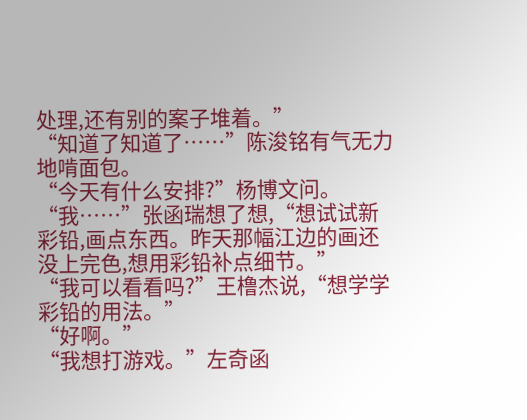处理,还有别的案子堆着。”
“知道了知道了……”陈浚铭有气无力地啃面包。
“今天有什么安排?”杨博文问。
“我……”张函瑞想了想,“想试试新彩铅,画点东西。昨天那幅江边的画还没上完色,想用彩铅补点细节。”
“我可以看看吗?”王橹杰说,“想学学彩铅的用法。”
“好啊。”
“我想打游戏。”左奇函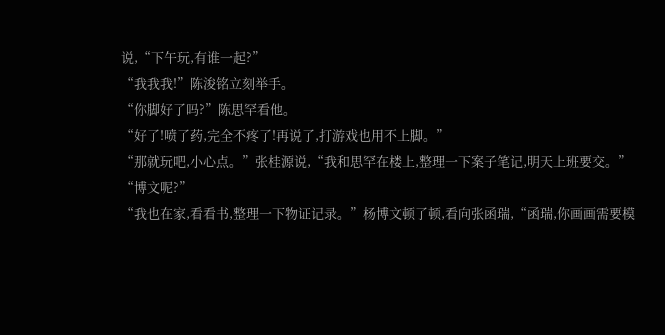说,“下午玩,有谁一起?”
“我我我!”陈浚铭立刻举手。
“你脚好了吗?”陈思罕看他。
“好了!喷了药,完全不疼了!再说了,打游戏也用不上脚。”
“那就玩吧,小心点。”张桂源说,“我和思罕在楼上,整理一下案子笔记,明天上班要交。”
“博文呢?”
“我也在家,看看书,整理一下物证记录。”杨博文顿了顿,看向张函瑞,“函瑞,你画画需要模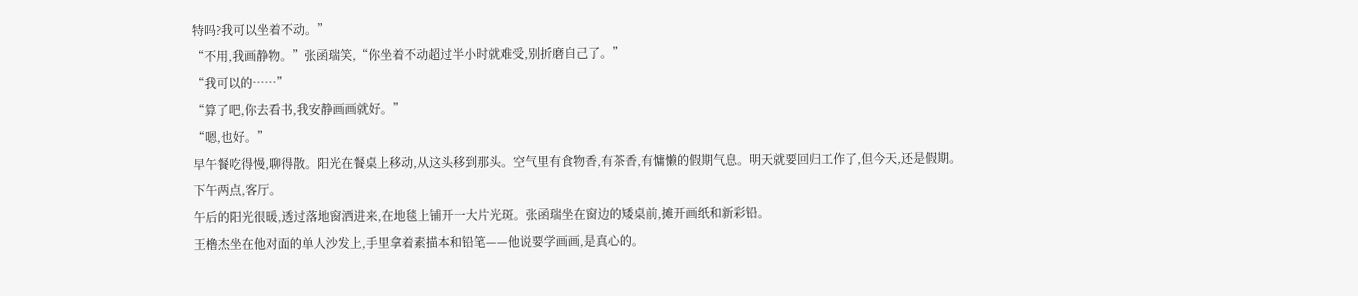特吗?我可以坐着不动。”
“不用,我画静物。”张函瑞笑,“你坐着不动超过半小时就难受,别折磨自己了。”
“我可以的……”
“算了吧,你去看书,我安静画画就好。”
“嗯,也好。”
早午餐吃得慢,聊得散。阳光在餐桌上移动,从这头移到那头。空气里有食物香,有茶香,有慵懒的假期气息。明天就要回归工作了,但今天,还是假期。
下午两点,客厅。
午后的阳光很暖,透过落地窗洒进来,在地毯上铺开一大片光斑。张函瑞坐在窗边的矮桌前,摊开画纸和新彩铅。
王橹杰坐在他对面的单人沙发上,手里拿着素描本和铅笔——他说要学画画,是真心的。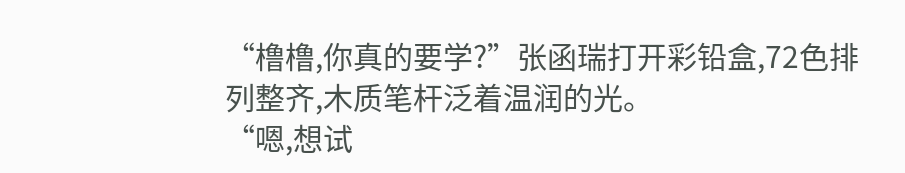“橹橹,你真的要学?”张函瑞打开彩铅盒,72色排列整齐,木质笔杆泛着温润的光。
“嗯,想试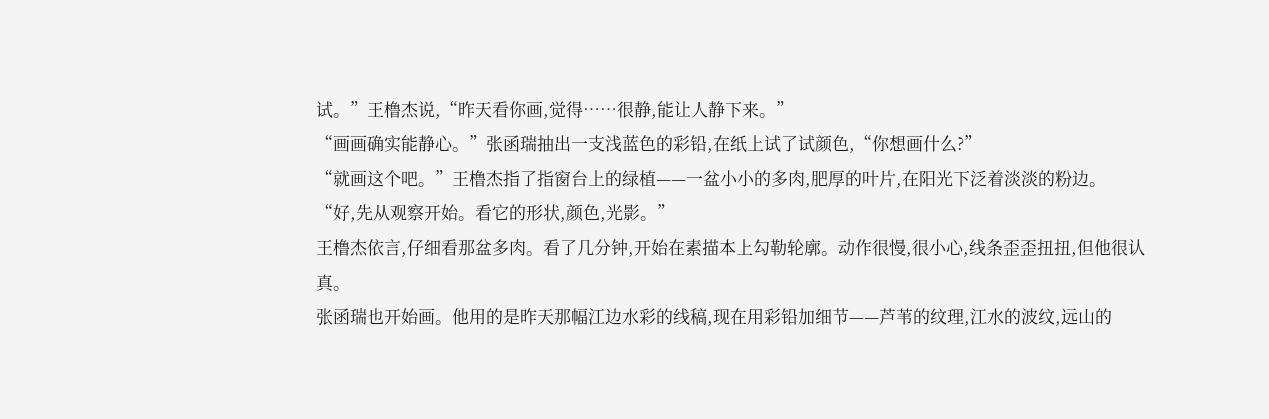试。”王橹杰说,“昨天看你画,觉得……很静,能让人静下来。”
“画画确实能静心。”张函瑞抽出一支浅蓝色的彩铅,在纸上试了试颜色,“你想画什么?”
“就画这个吧。”王橹杰指了指窗台上的绿植——一盆小小的多肉,肥厚的叶片,在阳光下泛着淡淡的粉边。
“好,先从观察开始。看它的形状,颜色,光影。”
王橹杰依言,仔细看那盆多肉。看了几分钟,开始在素描本上勾勒轮廓。动作很慢,很小心,线条歪歪扭扭,但他很认真。
张函瑞也开始画。他用的是昨天那幅江边水彩的线稿,现在用彩铅加细节——芦苇的纹理,江水的波纹,远山的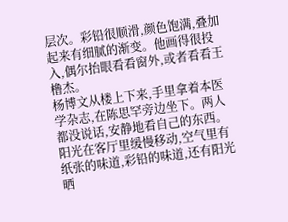层次。彩铅很顺滑,颜色饱满,叠加起来有细腻的渐变。他画得很投入,偶尔抬眼看看窗外,或者看看王橹杰。
杨博文从楼上下来,手里拿着本医学杂志,在陈思罕旁边坐下。两人都没说话,安静地看自己的东西。阳光在客厅里缓慢移动,空气里有纸张的味道,彩铅的味道,还有阳光晒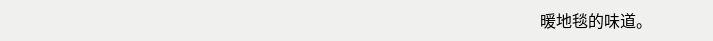暖地毯的味道。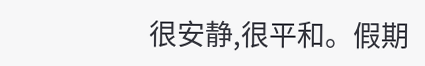很安静,很平和。假期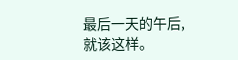最后一天的午后,就该这样。